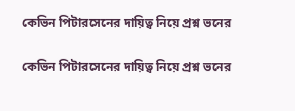কেভিন পিটারসেনের দায়িত্ব নিয়ে প্রশ্ন ভনের

কেভিন পিটারসেনের দায়িত্ব নিয়ে প্রশ্ন ভনের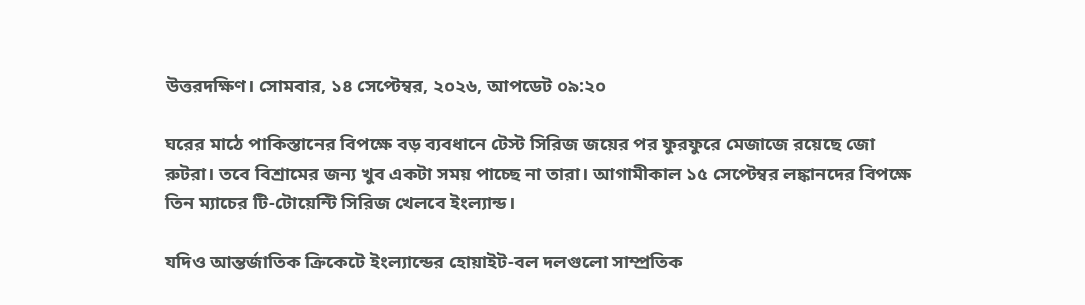উত্তরদক্ষিণ। সোমবার, ১৪ সেপ্টেম্বর, ২০২৬, আপডেট ০৯:২০

ঘরের মাঠে পাকিস্তানের বিপক্ষে বড় ব্যবধানে টেস্ট সিরিজ জয়ের পর ফুরফুরে মেজাজে রয়েছে জো রুটরা। তবে বিশ্রামের জন্য খুব একটা সময় পাচ্ছে না তারা। আগামীকাল ১৫ সেপ্টেম্বর লঙ্কানদের বিপক্ষে তিন ম্যাচের টি-টোয়েন্টি সিরিজ খেলবে ইংল্যান্ড।

যদিও আন্তর্জাতিক ক্রিকেটে ইংল্যান্ডের হোয়াইট-বল দলগুলো সাম্প্রতিক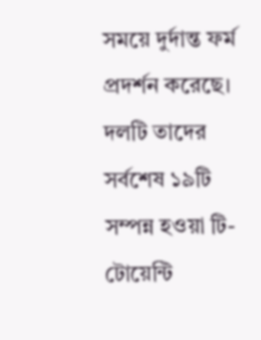সময়ে দুর্দান্ত ফর্ম প্রদর্শন করেছে। দলটি তাদের সর্বশেষ ১৯টি সম্পন্ন হওয়া টি-টোয়েন্টি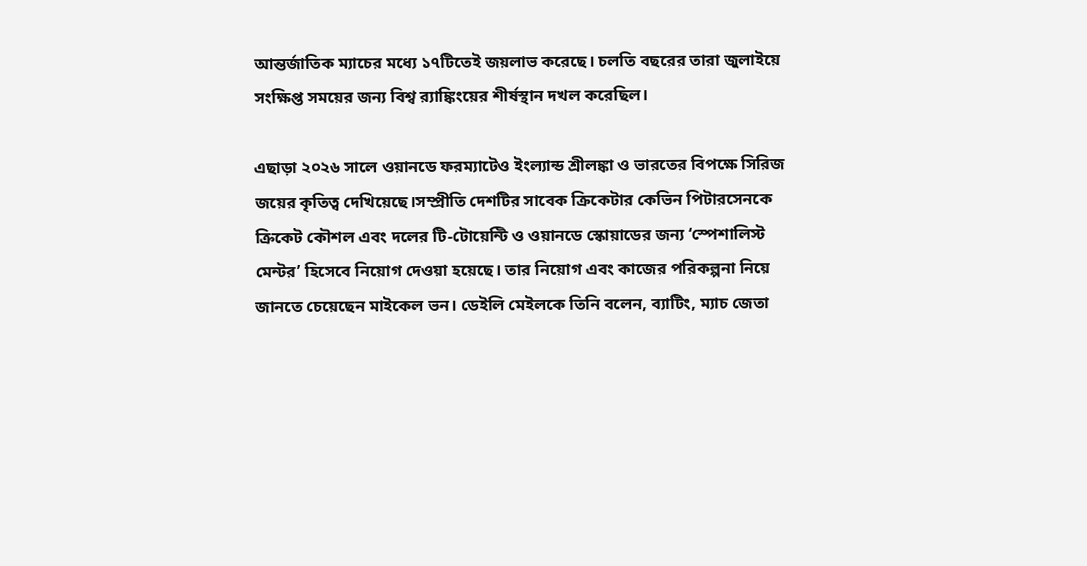আন্তর্জাতিক ম্যাচের মধ্যে ১৭টিতেই জয়লাভ করেছে। চলতি বছরের তারা জুলাইয়ে সংক্ষিপ্ত সময়ের জন্য বিশ্ব র‍্যাঙ্কিংয়ের শীর্ষস্থান দখল করেছিল।

এছাড়া ২০২৬ সালে ওয়ানডে ফরম্যাটেও ইংল্যান্ড শ্রীলঙ্কা ও ভারতের বিপক্ষে সিরিজ জয়ের কৃতিত্ব দেখিয়েছে।সম্প্রীতি দেশটির সাবেক ক্রিকেটার কেভিন পিটারসেনকে ক্রিকেট কৌশল এবং দলের টি-টোয়েন্টি ও ওয়ানডে স্কোয়াডের জন্য ‘স্পেশালিস্ট মেন্টর’ হিসেবে নিয়োগ দেওয়া হয়েছে। তার নিয়োগ এবং কাজের পরিকল্পনা নিয়ে জানতে চেয়েছেন মাইকেল ভন। ডেইলি মেইলকে তিনি বলেন, ব্যাটিং, ম্যাচ জেতা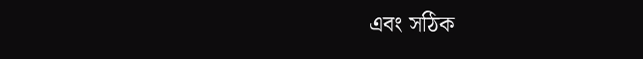এবং সঠিক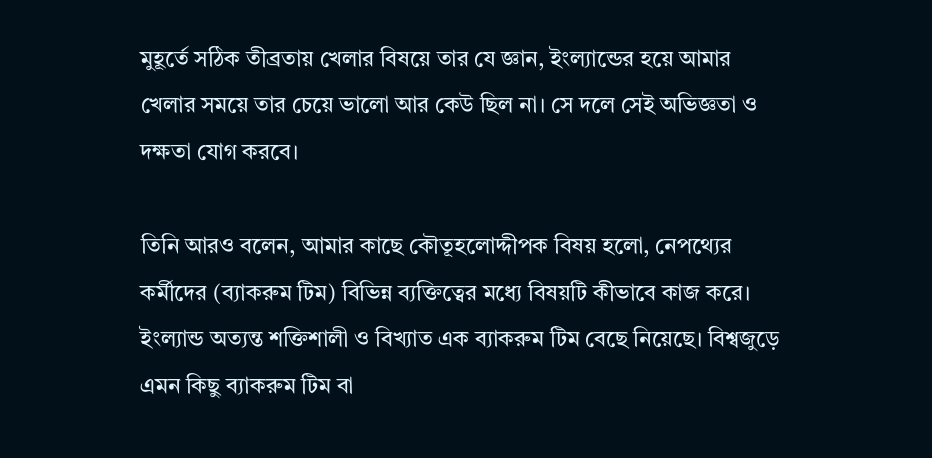মুহূর্তে সঠিক তীব্রতায় খেলার বিষয়ে তার যে জ্ঞান, ইংল্যান্ডের হয়ে আমার খেলার সময়ে তার চেয়ে ভালো আর কেউ ছিল না। সে দলে সেই অভিজ্ঞতা ও দক্ষতা যোগ করবে।

তিনি আরও বলেন, আমার কাছে কৌতূহলোদ্দীপক বিষয় হলো, নেপথ্যের কর্মীদের (ব্যাকরুম টিম) বিভিন্ন ব্যক্তিত্বের মধ্যে বিষয়টি কীভাবে কাজ করে। ইংল্যান্ড অত্যন্ত শক্তিশালী ও বিখ্যাত এক ব্যাকরুম টিম বেছে নিয়েছে। বিশ্বজুড়ে এমন কিছু ব্যাকরুম টিম বা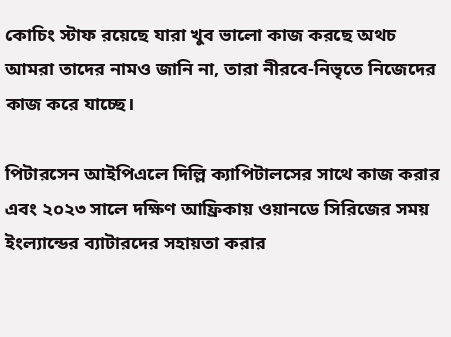কোচিং স্টাফ রয়েছে যারা খুব ভালো কাজ করছে অথচ আমরা তাদের নামও জানি না, তারা নীরবে-নিভৃতে নিজেদের কাজ করে যাচ্ছে।

পিটারসেন আইপিএলে দিল্লি ক্যাপিটালসের সাথে কাজ করার এবং ২০২৩ সালে দক্ষিণ আফ্রিকায় ওয়ানডে সিরিজের সময় ইংল্যান্ডের ব্যাটারদের সহায়তা করার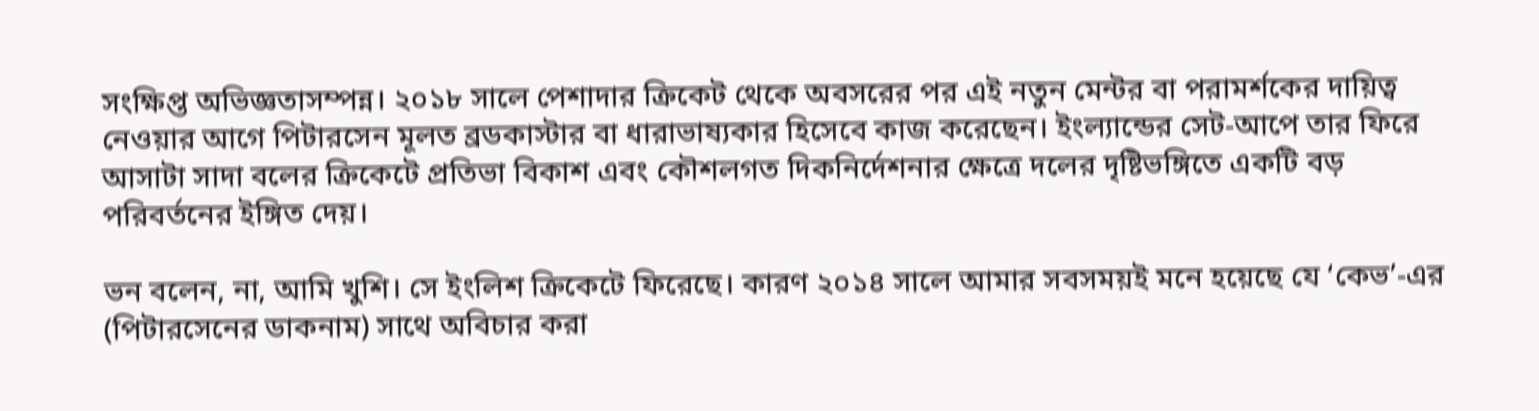সংক্ষিপ্ত অভিজ্ঞতাসম্পন্ন। ২০১৮ সালে পেশাদার ক্রিকেট থেকে অবসরের পর এই নতুন মেন্টর বা পরামর্শকের দায়িত্ব নেওয়ার আগে পিটারসেন মূলত ব্রডকাস্টার বা ধারাভাষ্যকার হিসেবে কাজ করেছেন। ইংল্যান্ডের সেট-আপে তার ফিরে আসাটা সাদা বলের ক্রিকেটে প্রতিভা বিকাশ এবং কৌশলগত দিকনির্দেশনার ক্ষেত্রে দলের দৃষ্টিভঙ্গিতে একটি বড় পরিবর্তনের ইঙ্গিত দেয়।

ভন বলেন, না, আমি খুশি। সে ইংলিশ ক্রিকেটে ফিরেছে। কারণ ২০১৪ সালে আমার সবসময়ই মনে হয়েছে যে ‘কেভ’-এর (পিটারসেনের ডাকনাম) সাথে অবিচার করা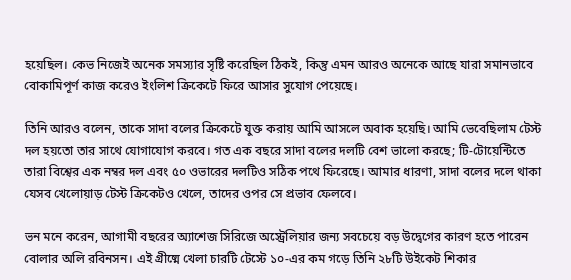হয়েছিল। কেভ নিজেই অনেক সমস্যার সৃষ্টি করেছিল ঠিকই, কিন্তু এমন আরও অনেকে আছে যারা সমানভাবে বোকামিপূর্ণ কাজ করেও ইংলিশ ক্রিকেটে ফিরে আসার সুযোগ পেয়েছে।

তিনি আরও বলেন, তাকে সাদা বলের ক্রিকেটে যুক্ত করায় আমি আসলে অবাক হয়েছি। আমি ভেবেছিলাম টেস্ট দল হয়তো তার সাথে যোগাযোগ করবে। গত এক বছরে সাদা বলের দলটি বেশ ভালো করছে; টি-টোয়েন্টিতে তারা বিশ্বের এক নম্বর দল এবং ৫০ ওভারের দলটিও সঠিক পথে ফিরেছে। আমার ধারণা, সাদা বলের দলে থাকা যেসব খেলোয়াড় টেস্ট ক্রিকেটও খেলে, তাদের ওপর সে প্রভাব ফেলবে।

ভন মনে করেন, আগামী বছরের অ্যাশেজ সিরিজে অস্ট্রেলিয়ার জন্য সবচেয়ে বড় উদ্বেগের কারণ হতে পারেন বোলার অলি রবিনসন। এই গ্রীষ্মে খেলা চারটি টেস্টে ১০-এর কম গড়ে তিনি ২৮টি উইকেট শিকার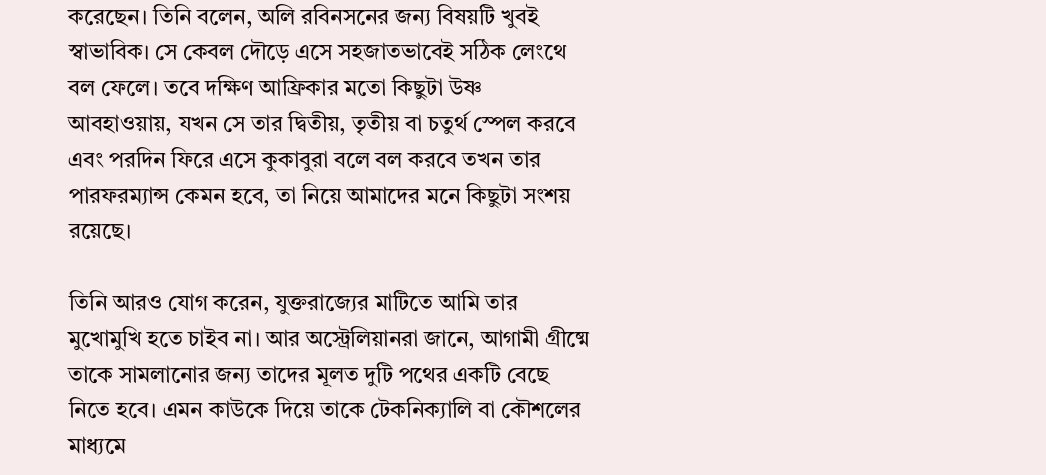করেছেন। তিনি বলেন, অলি রবিনসনের জন্য বিষয়টি খুবই স্বাভাবিক। সে কেবল দৌড়ে এসে সহজাতভাবেই সঠিক লেংথে বল ফেলে। তবে দক্ষিণ আফ্রিকার মতো কিছুটা উষ্ণ আবহাওয়ায়, যখন সে তার দ্বিতীয়, তৃতীয় বা চতুর্থ স্পেল করবে এবং পরদিন ফিরে এসে কুকাবুরা বলে বল করবে তখন তার পারফরম্যান্স কেমন হবে, তা নিয়ে আমাদের মনে কিছুটা সংশয় রয়েছে।

তিনি আরও যোগ করেন, যুক্তরাজ্যের মাটিতে আমি তার মুখোমুখি হতে চাইব না। আর অস্ট্রেলিয়ানরা জানে, আগামী গ্রীষ্মে তাকে সামলানোর জন্য তাদের মূলত দুটি পথের একটি বেছে নিতে হবে। এমন কাউকে দিয়ে তাকে টেকনিক্যালি বা কৌশলের মাধ্যমে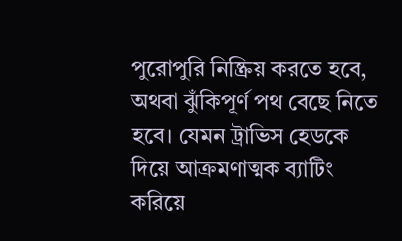পুরোপুরি নিষ্ক্রিয় করতে হবে, অথবা ঝুঁকিপূর্ণ পথ বেছে নিতে হবে। যেমন ট্রাভিস হেডকে দিয়ে আক্রমণাত্মক ব্যাটিং করিয়ে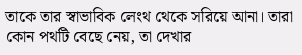তাকে তার স্বাভাবিক লেংথ থেকে সরিয়ে আনা। তারা কোন পথটি বেছে নেয়, তা দেখার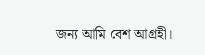জন্য আমি বেশ আগ্রহী।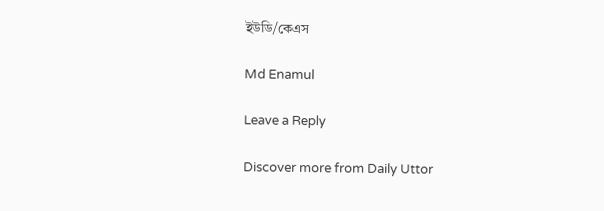ইউডি/কেএস

Md Enamul

Leave a Reply

Discover more from Daily Uttor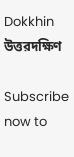Dokkhin উত্তরদক্ষিণ

Subscribe now to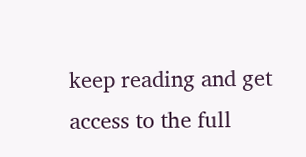keep reading and get access to the full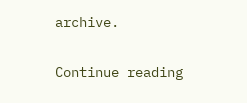archive.

Continue reading